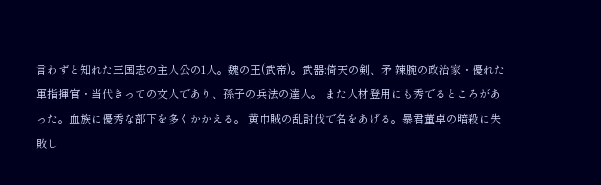言わずと知れた三国志の主人公の1人。魏の王(武帝)。武器:倚天の剣、矛 辣腕の政治家・優れた軍指揮官・当代きっての文人であり、孫子の兵法の達人。 また人材登用にも秀でるところがあった。血族に優秀な部下を多くかかえる。 黄巾賊の乱討伐で名をあげる。暴君董卓の暗殺に失敗し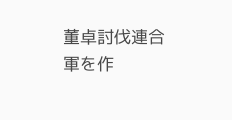董卓討伐連合軍を作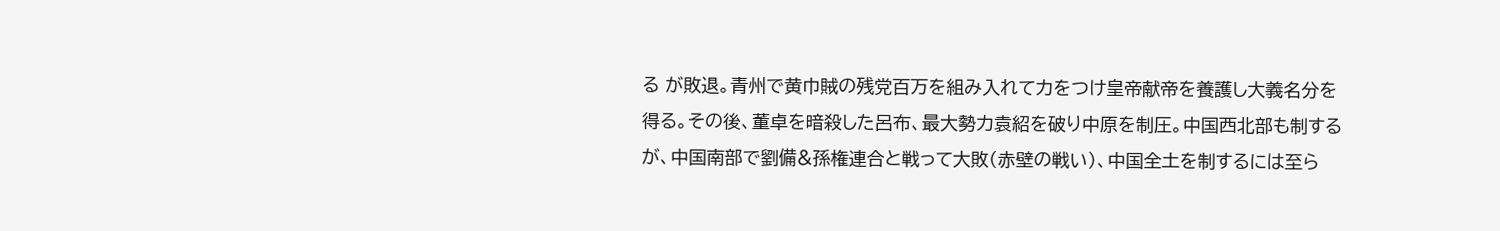る が敗退。青州で黄巾賊の残党百万を組み入れて力をつけ皇帝献帝を養護し大義名分を得る。その後、董卓を暗殺した呂布、最大勢力袁紹を破り中原を制圧。中国西北部も制するが、中国南部で劉備&孫権連合と戦って大敗(赤壁の戦い)、中国全土を制するには至ら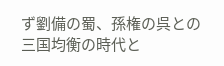ず劉備の蜀、孫権の呉との三国均衡の時代と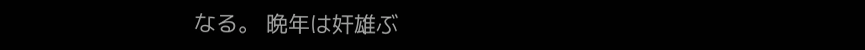なる。 晩年は奸雄ぶ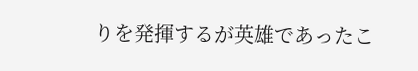りを発揮するが英雄であったこ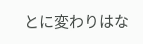とに変わりはな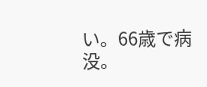い。66歳で病没。